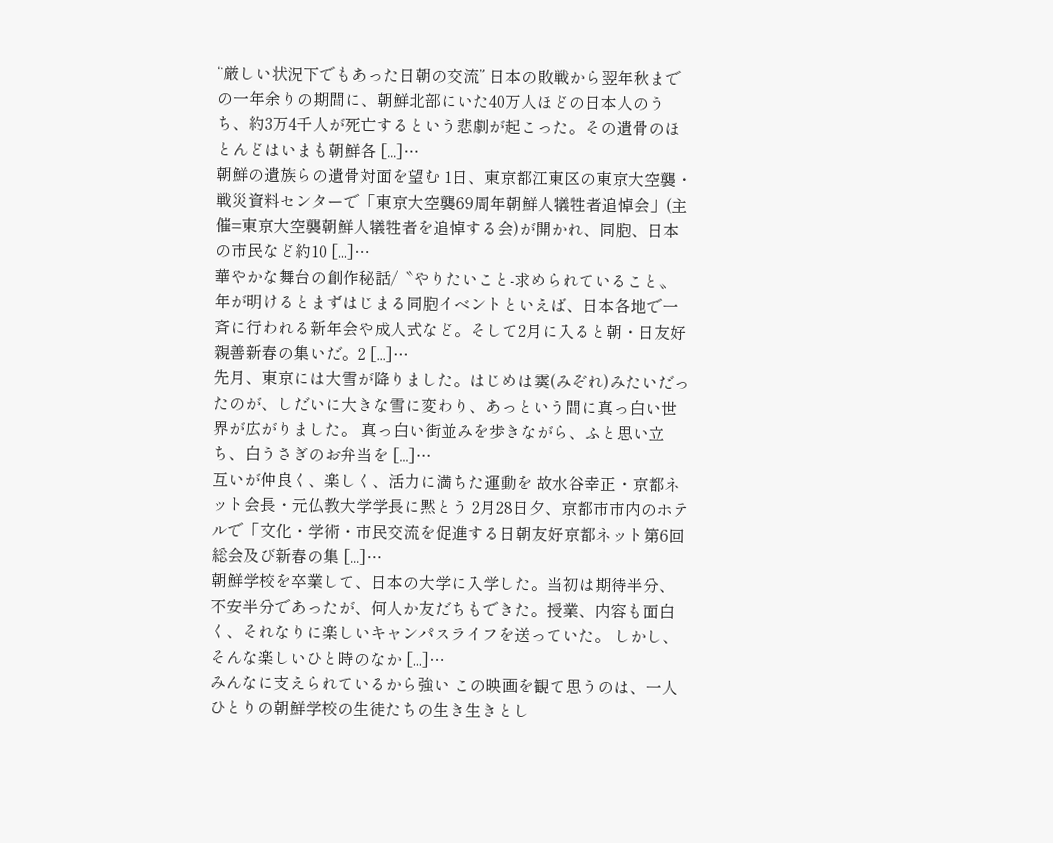“厳しい状況下でもあった日朝の交流” 日本の敗戦から翌年秋までの一年余りの期間に、朝鮮北部にいた40万人ほどの日本人のうち、約3万4千人が死亡するという悲劇が起こった。その遺骨のほとんどはいまも朝鮮各 [...]…
朝鮮の遺族らの遺骨対面を望む 1日、東京都江東区の東京大空襲・戦災資料センターで「東京大空襲69周年朝鮮人犠牲者追悼会」(主催=東京大空襲朝鮮人犠牲者を追悼する会)が開かれ、同胞、日本の市民など約10 [...]…
華やかな舞台の創作秘話/〝やりたいこと-求められていること〟 年が明けるとまずはじまる同胞イベントといえば、日本各地で一斉に行われる新年会や成人式など。そして2月に入ると朝・日友好親善新春の集いだ。2 [...]…
先月、東京には大雪が降りました。はじめは霙(みぞれ)みたいだったのが、しだいに大きな雪に変わり、あっという間に真っ白い世界が広がりました。 真っ白い街並みを歩きながら、ふと思い立ち、白うさぎのお弁当を [...]…
互いが仲良く、楽しく、活力に満ちた運動を 故水谷幸正・京都ネット会長・元仏教大学学長に黙とう 2月28日夕、京都市市内のホテルで「文化・学術・市民交流を促進する日朝友好京都ネット第6回総会及び新春の集 [...]…
朝鮮学校を卒業して、日本の大学に入学した。当初は期待半分、不安半分であったが、何人か友だちもできた。授業、内容も面白く、それなりに楽しいキャンパスライフを送っていた。 しかし、そんな楽しいひと時のなか [...]…
みんなに支えられているから強い この映画を観て思うのは、一人ひとりの朝鮮学校の生徒たちの生き生きとし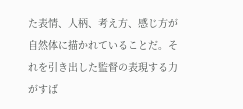た表情、人柄、考え方、感じ方が自然体に描かれていることだ。それを引き出した監督の表現する力がすば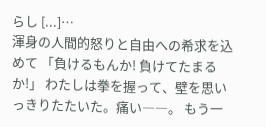らし [...]…
渾身の人間的怒りと自由への希求を込めて 「負けるもんか! 負けてたまるか!」 わたしは拳を握って、壁を思いっきりたたいた。痛い――。 もう一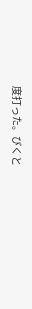度打った。びくと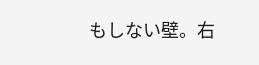もしない壁。右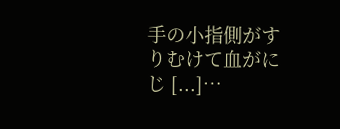手の小指側がすりむけて血がにじ [...]…